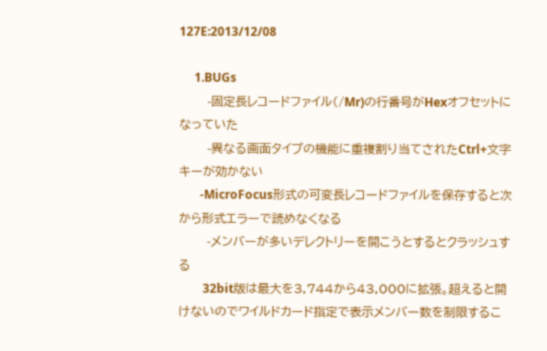127E:2013/12/08

     1.BUGs
       -固定長レコードファイル(/Mr)の行番号がHexオフセットになっていた
       -異なる画面タイプの機能に重複割り当てされたCtrl+文字キーが効かない
       -MicroFocus形式の可変長レコードファイルを保存すると次から形式エラーで読めなくなる
       -メンバーが多いデレクトリーを開こうとするとクラッシュする
        32bit版は最大を3,744から43,000に拡張。超えると開けないのでワイルドカード指定で表示メンバー数を制限するこ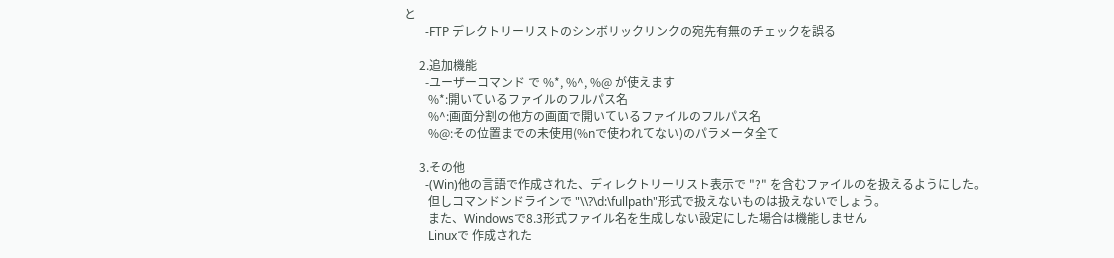と
       -FTP デレクトリーリストのシンボリックリンクの宛先有無のチェックを誤る

     2.追加機能
       -ユーザーコマンド で %*, %^, %@ が使えます
        %*:開いているファイルのフルパス名
        %^:画面分割の他方の画面で開いているファイルのフルパス名
        %@:その位置までの未使用(%nで使われてない)のパラメータ全て

     3.その他
       -(Win)他の言語で作成された、ディレクトリーリスト表示で "?" を含むファイルのを扱えるようにした。
        但しコマンドンドラインで "\\?\d:\fullpath"形式で扱えないものは扱えないでしょう。
        また、Windowsで8.3形式ファイル名を生成しない設定にした場合は機能しません
        Linuxで 作成された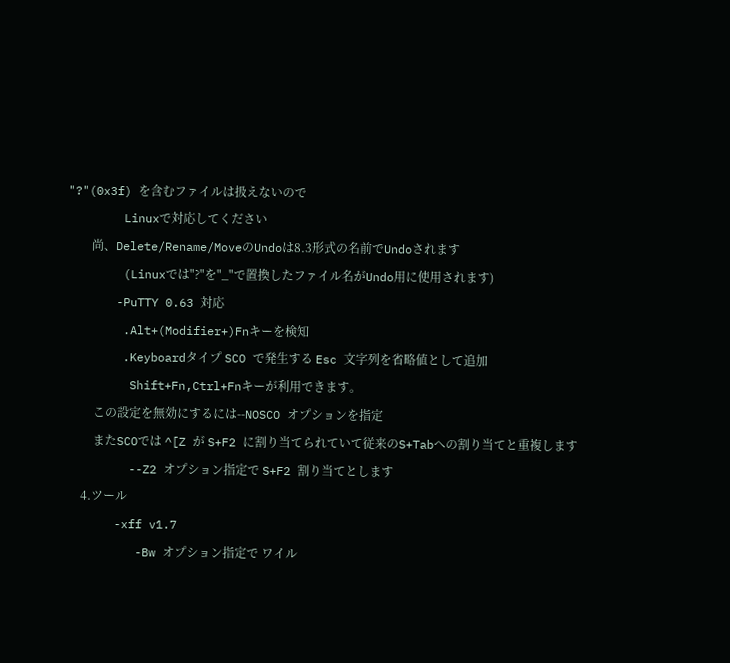"?"(0x3f) を含むファイルは扱えないので
        Linuxで対応してください
        尚、Delete/Rename/MoveのUndoは8.3形式の名前でUndoされます
        (Linuxでは"?"を"_"で置換したファイル名がUndo用に使用されます)
       -PuTTY 0.63 対応
        .Alt+(Modifier+)Fnキーを検知
        .Keyboardタイプ SCO で発生する Esc 文字列を省略値として追加
         Shift+Fn,Ctrl+Fnキーが利用できます。
         この設定を無効にするには--NOSCO オプションを指定
         またSCOでは ^[Z が S+F2 に割り当てられていて従来のS+Tabへの割り当てと重複します
         --Z2 オプション指定で S+F2 割り当てとします
     4.ツール
       -xff v1.7
          -Bw オプション指定で ワイル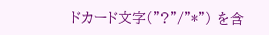ドカード文字("?"/"*") を含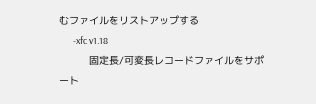むファイルをリストアップする
       -xfc v1.18
          固定長/可変長レコードファイルをサポート